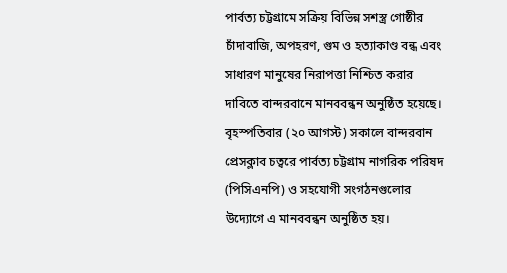পার্বত্য চট্টগ্রামে সক্রিয় বিভিন্ন সশস্ত্র গোষ্ঠীর চাঁদাবাজি, অপহরণ, গুম ও হত্যাকাণ্ড বন্ধ এবং সাধারণ মানুষের নিরাপত্তা নিশ্চিত করার দাবিতে বান্দরবানে মানববন্ধন অনুষ্ঠিত হয়েছে।
বৃহস্পতিবার (২০ আগস্ট) সকালে বান্দরবান প্রেসক্লাব চত্বরে পার্বত্য চট্টগ্রাম নাগরিক পরিষদ (পিসিএনপি) ও সহযোগী সংগঠনগুলোর উদ্যোগে এ মানববন্ধন অনুষ্ঠিত হয়।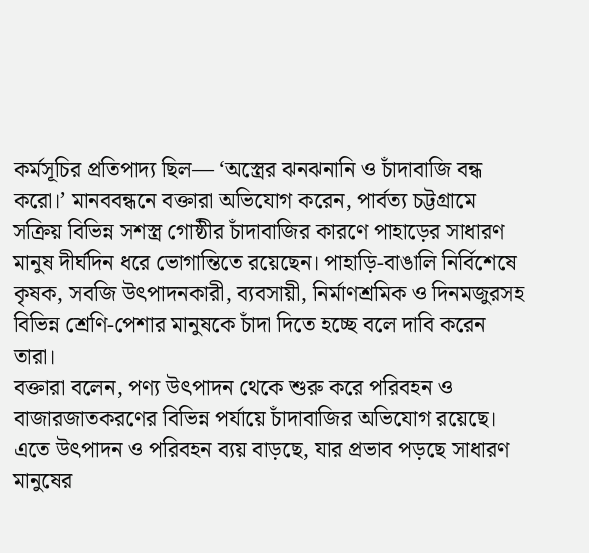কর্মসূচির প্রতিপাদ্য ছিল— ‘অস্ত্রের ঝনঝনানি ও চাঁদাবাজি বন্ধ করো।’ মানববন্ধনে বক্তারা অভিযোগ করেন, পার্বত্য চট্টগ্রামে সক্রিয় বিভিন্ন সশস্ত্র গোষ্ঠীর চাঁদাবাজির কারণে পাহাড়ের সাধারণ মানুষ দীর্ঘদিন ধরে ভোগান্তিতে রয়েছেন। পাহাড়ি-বাঙালি নির্বিশেষে কৃষক, সবজি উৎপাদনকারী, ব্যবসায়ী, নির্মাণশ্রমিক ও দিনমজুরসহ বিভিন্ন শ্রেণি-পেশার মানুষকে চাঁদা দিতে হচ্ছে বলে দাবি করেন তারা।
বক্তারা বলেন, পণ্য উৎপাদন থেকে শুরু করে পরিবহন ও বাজারজাতকরণের বিভিন্ন পর্যায়ে চাঁদাবাজির অভিযোগ রয়েছে। এতে উৎপাদন ও পরিবহন ব্যয় বাড়ছে, যার প্রভাব পড়ছে সাধারণ মানুষের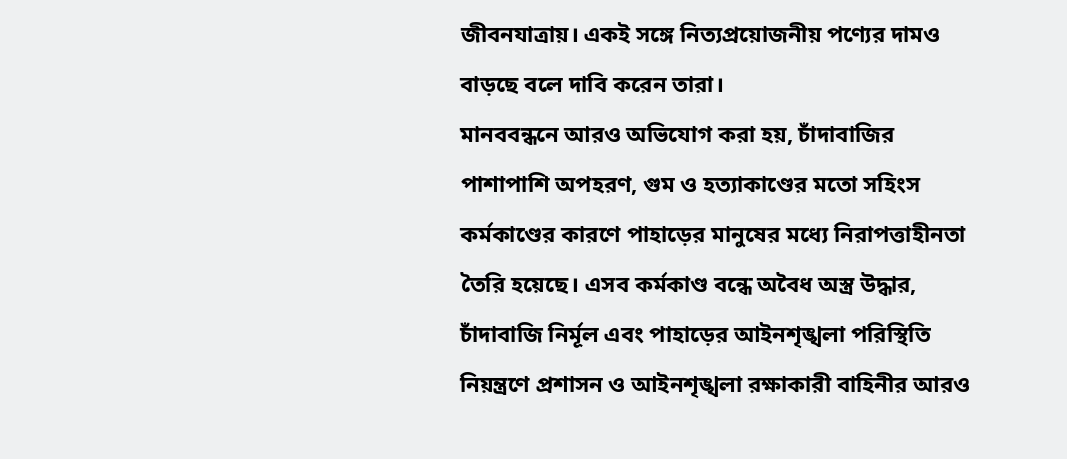জীবনযাত্রায়। একই সঙ্গে নিত্যপ্রয়োজনীয় পণ্যের দামও বাড়ছে বলে দাবি করেন তারা।
মানববন্ধনে আরও অভিযোগ করা হয়, চাঁদাবাজির পাশাপাশি অপহরণ, গুম ও হত্যাকাণ্ডের মতো সহিংস কর্মকাণ্ডের কারণে পাহাড়ের মানুষের মধ্যে নিরাপত্তাহীনতা তৈরি হয়েছে। এসব কর্মকাণ্ড বন্ধে অবৈধ অস্ত্র উদ্ধার, চাঁদাবাজি নির্মূল এবং পাহাড়ের আইনশৃঙ্খলা পরিস্থিতি নিয়ন্ত্রণে প্রশাসন ও আইনশৃঙ্খলা রক্ষাকারী বাহিনীর আরও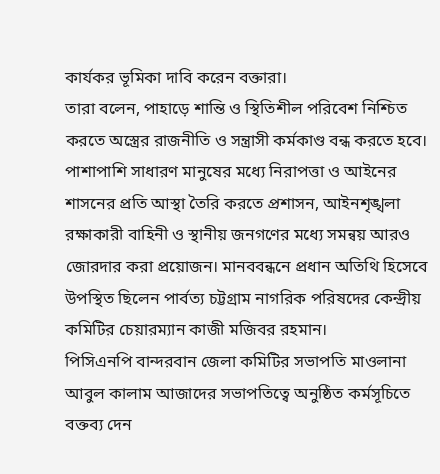কার্যকর ভূমিকা দাবি করেন বক্তারা।
তারা বলেন, পাহাড়ে শান্তি ও স্থিতিশীল পরিবেশ নিশ্চিত করতে অস্ত্রের রাজনীতি ও সন্ত্রাসী কর্মকাণ্ড বন্ধ করতে হবে। পাশাপাশি সাধারণ মানুষের মধ্যে নিরাপত্তা ও আইনের শাসনের প্রতি আস্থা তৈরি করতে প্রশাসন, আইনশৃঙ্খলা রক্ষাকারী বাহিনী ও স্থানীয় জনগণের মধ্যে সমন্বয় আরও জোরদার করা প্রয়োজন। মানববন্ধনে প্রধান অতিথি হিসেবে উপস্থিত ছিলেন পার্বত্য চট্টগ্রাম নাগরিক পরিষদের কেন্দ্রীয় কমিটির চেয়ারম্যান কাজী মজিবর রহমান।
পিসিএনপি বান্দরবান জেলা কমিটির সভাপতি মাওলানা আবুল কালাম আজাদের সভাপতিত্বে অনুষ্ঠিত কর্মসূচিতে বক্তব্য দেন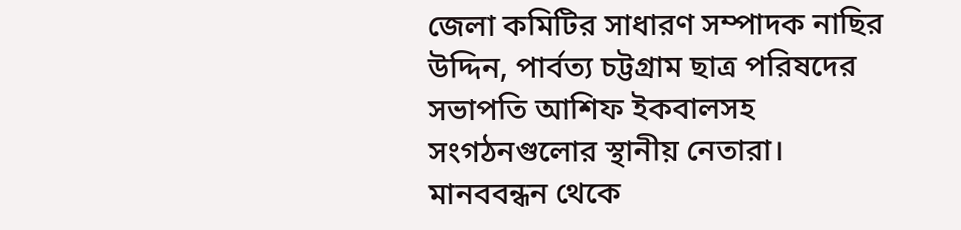জেলা কমিটির সাধারণ সম্পাদক নাছির উদ্দিন, পার্বত্য চট্টগ্রাম ছাত্র পরিষদের সভাপতি আশিফ ইকবালসহ সংগঠনগুলোর স্থানীয় নেতারা। মানববন্ধন থেকে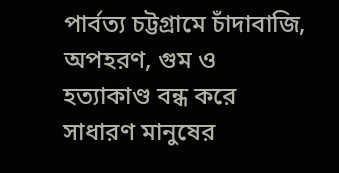পার্বত্য চট্টগ্রামে চাঁদাবাজি, অপহরণ, গুম ও হত্যাকাণ্ড বন্ধ করে সাধারণ মানুষের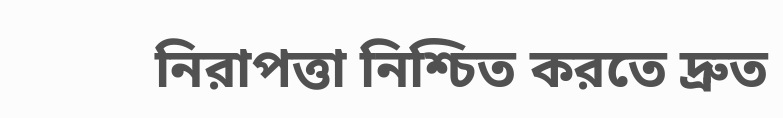নিরাপত্তা নিশ্চিত করতে দ্রুত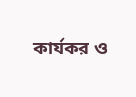কার্যকর ও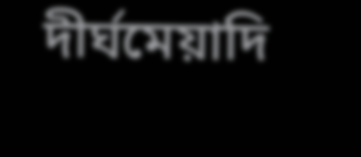দীর্ঘমেয়াদি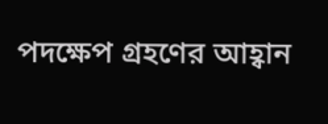পদক্ষেপ গ্রহণের আহ্বান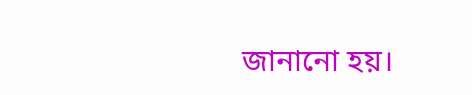জানানো হয়।